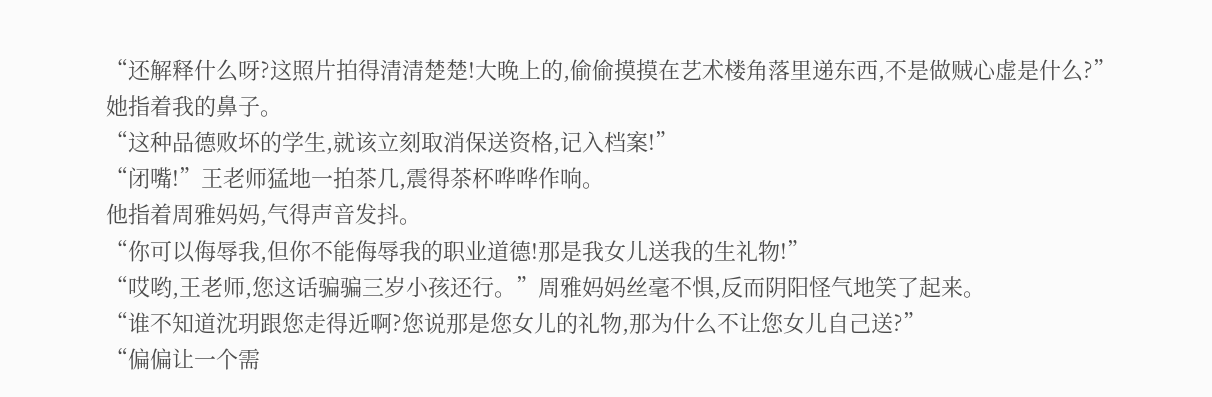“还解释什么呀?这照片拍得清清楚楚!大晚上的,偷偷摸摸在艺术楼角落里递东西,不是做贼心虚是什么?”
她指着我的鼻子。
“这种品德败坏的学生,就该立刻取消保送资格,记入档案!”
“闭嘴!”王老师猛地一拍茶几,震得茶杯哗哗作响。
他指着周雅妈妈,气得声音发抖。
“你可以侮辱我,但你不能侮辱我的职业道德!那是我女儿送我的生礼物!”
“哎哟,王老师,您这话骗骗三岁小孩还行。”周雅妈妈丝毫不惧,反而阴阳怪气地笑了起来。
“谁不知道沈玥跟您走得近啊?您说那是您女儿的礼物,那为什么不让您女儿自己送?”
“偏偏让一个需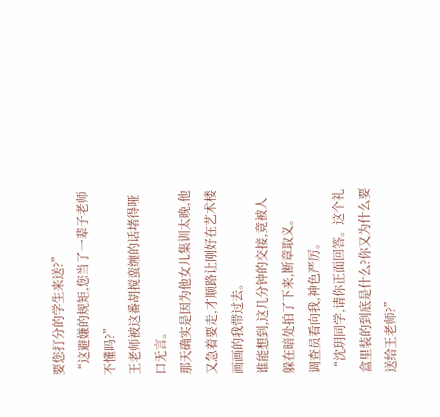要您打分的学生来送?”
“这避嫌的规矩,您当了一辈子老师不懂吗?”
王老师被这番胡搅蛮缠的话堵得哑口无言。
那天确实是因为他女儿集训太晚,他又急着要走,才顺路让刚好在艺术楼画画的我带过去。
谁能想到,这几分钟的交接,竟被人躲在暗处拍了下来,断章取义。
调查员看向我,神色严厉。
“沈玥同学,请你正面回答。这个礼盒里装的到底是什么?你又为什么要送给王老师?”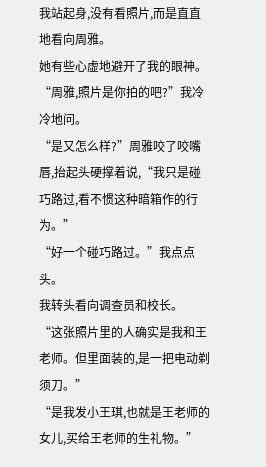我站起身,没有看照片,而是直直地看向周雅。
她有些心虚地避开了我的眼神。
“周雅,照片是你拍的吧?”我冷冷地问。
“是又怎么样?”周雅咬了咬嘴唇,抬起头硬撑着说,“我只是碰巧路过,看不惯这种暗箱作的行为。”
“好一个碰巧路过。”我点点头。
我转头看向调查员和校长。
“这张照片里的人确实是我和王老师。但里面装的,是一把电动剃须刀。”
“是我发小王琪,也就是王老师的女儿,买给王老师的生礼物。”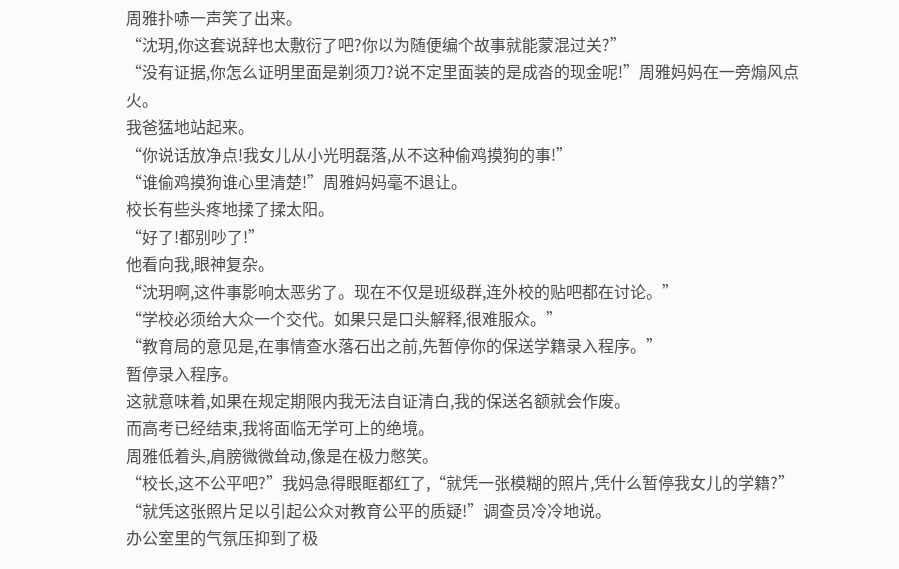周雅扑哧一声笑了出来。
“沈玥,你这套说辞也太敷衍了吧?你以为随便编个故事就能蒙混过关?”
“没有证据,你怎么证明里面是剃须刀?说不定里面装的是成沓的现金呢!”周雅妈妈在一旁煽风点火。
我爸猛地站起来。
“你说话放净点!我女儿从小光明磊落,从不这种偷鸡摸狗的事!”
“谁偷鸡摸狗谁心里清楚!”周雅妈妈毫不退让。
校长有些头疼地揉了揉太阳。
“好了!都别吵了!”
他看向我,眼神复杂。
“沈玥啊,这件事影响太恶劣了。现在不仅是班级群,连外校的贴吧都在讨论。”
“学校必须给大众一个交代。如果只是口头解释,很难服众。”
“教育局的意见是,在事情查水落石出之前,先暂停你的保送学籍录入程序。”
暂停录入程序。
这就意味着,如果在规定期限内我无法自证清白,我的保送名额就会作废。
而高考已经结束,我将面临无学可上的绝境。
周雅低着头,肩膀微微耸动,像是在极力憋笑。
“校长,这不公平吧?”我妈急得眼眶都红了,“就凭一张模糊的照片,凭什么暂停我女儿的学籍?”
“就凭这张照片足以引起公众对教育公平的质疑!”调查员冷冷地说。
办公室里的气氛压抑到了极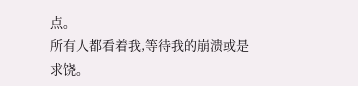点。
所有人都看着我,等待我的崩溃或是求饶。